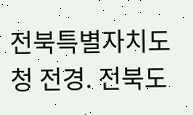전북특별자치도청 전경. 전북도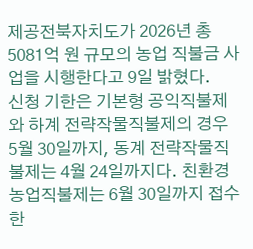제공전북자치도가 2026년 총 5081억 원 규모의 농업 직불금 사업을 시행한다고 9일 밝혔다.
신청 기한은 기본형 공익직불제와 하계 전략작물직불제의 경우 5월 30일까지, 동계 전략작물직불제는 4월 24일까지다. 친환경농업직불제는 6월 30일까지 접수한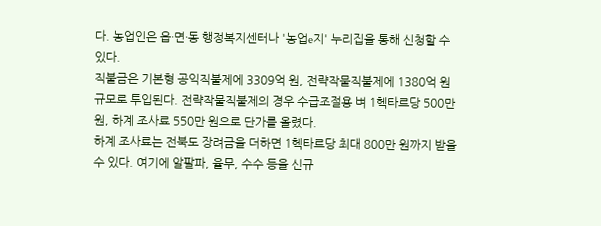다. 농업인은 읍·면·동 행정복지센터나 '농업e지' 누리집을 통해 신청할 수 있다.
직불금은 기본형 공익직불제에 3309억 원, 전략작물직불제에 1380억 원 규모로 투입된다. 전략작물직불제의 경우 수급조절용 벼 1헥타르당 500만 원, 하계 조사료 550만 원으로 단가를 올렸다.
하계 조사료는 전북도 장려금을 더하면 1헥타르당 최대 800만 원까지 받을 수 있다. 여기에 알팔파, 율무, 수수 등을 신규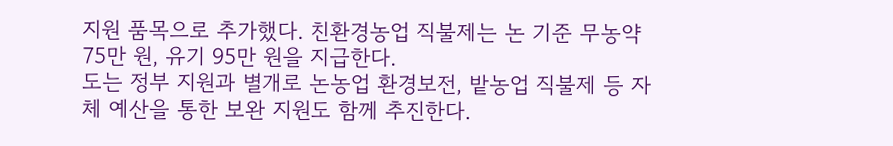지원 품목으로 추가했다. 친환경농업 직불제는 논 기준 무농약 75만 원, 유기 95만 원을 지급한다.
도는 정부 지원과 별개로 논농업 환경보전, 밭농업 직불제 등 자체 예산을 통한 보완 지원도 함께 추진한다.